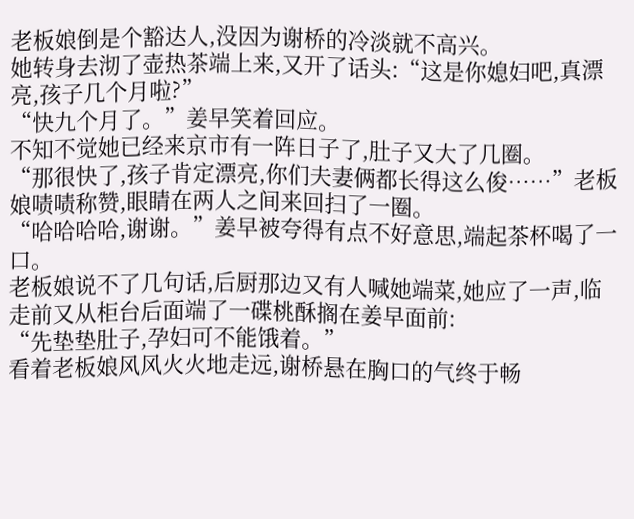老板娘倒是个豁达人,没因为谢桥的冷淡就不高兴。
她转身去沏了壶热茶端上来,又开了话头:“这是你媳妇吧,真漂亮,孩子几个月啦?”
“快九个月了。”姜早笑着回应。
不知不觉她已经来京市有一阵日子了,肚子又大了几圈。
“那很快了,孩子肯定漂亮,你们夫妻俩都长得这么俊……”老板娘啧啧称赞,眼睛在两人之间来回扫了一圈。
“哈哈哈哈,谢谢。”姜早被夸得有点不好意思,端起茶杯喝了一口。
老板娘说不了几句话,后厨那边又有人喊她端菜,她应了一声,临走前又从柜台后面端了一碟桃酥搁在姜早面前:
“先垫垫肚子,孕妇可不能饿着。”
看着老板娘风风火火地走远,谢桥悬在胸口的气终于畅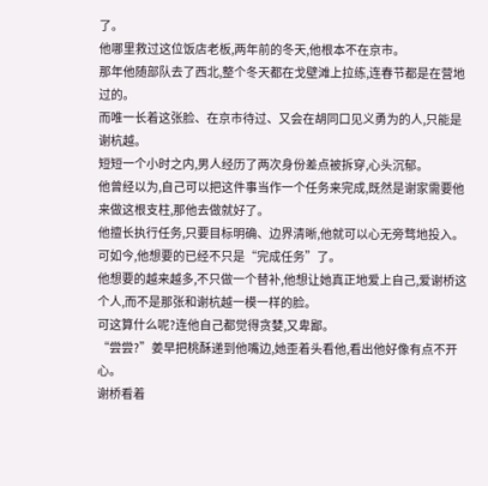了。
他哪里救过这位饭店老板,两年前的冬天,他根本不在京市。
那年他随部队去了西北,整个冬天都在戈壁滩上拉练,连春节都是在营地过的。
而唯一长着这张脸、在京市待过、又会在胡同口见义勇为的人,只能是谢杭越。
短短一个小时之内,男人经历了两次身份差点被拆穿,心头沉郁。
他曾经以为,自己可以把这件事当作一个任务来完成,既然是谢家需要他来做这根支柱,那他去做就好了。
他擅长执行任务,只要目标明确、边界清晰,他就可以心无旁骛地投入。
可如今,他想要的已经不只是“完成任务”了。
他想要的越来越多,不只做一个替补,他想让她真正地爱上自己,爱谢桥这个人,而不是那张和谢杭越一模一样的脸。
可这算什么呢?连他自己都觉得贪婪,又卑鄙。
“尝尝?”姜早把桃酥递到他嘴边,她歪着头看他,看出他好像有点不开心。
谢桥看着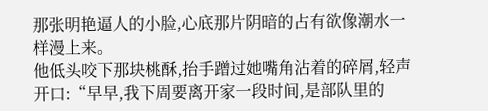那张明艳逼人的小脸,心底那片阴暗的占有欲像潮水一样漫上来。
他低头咬下那块桃酥,抬手蹭过她嘴角沾着的碎屑,轻声开口:“早早,我下周要离开家一段时间,是部队里的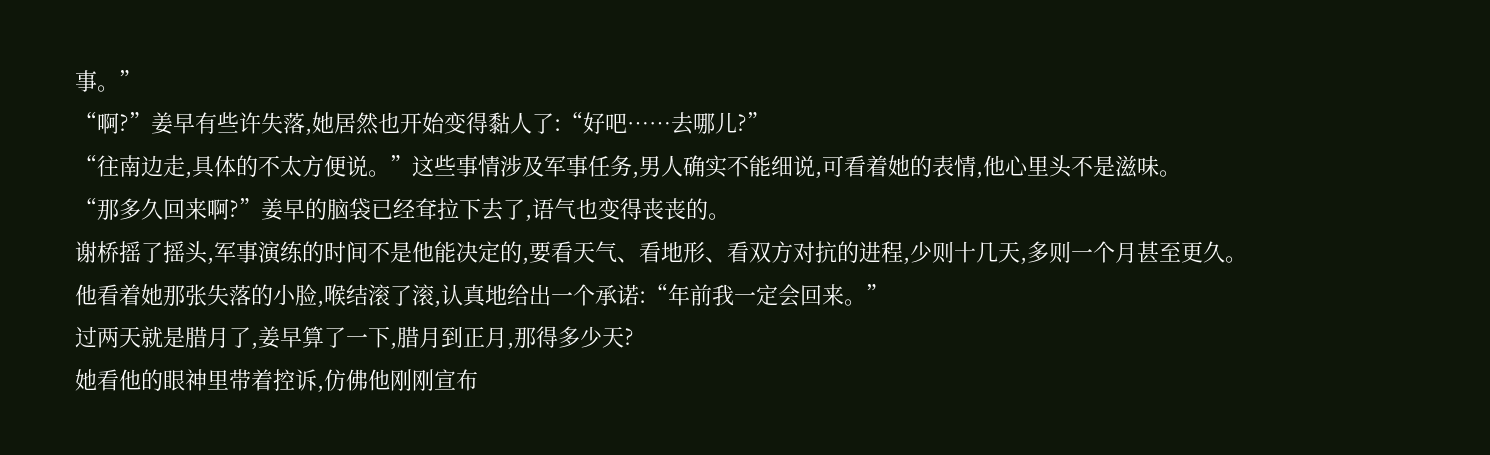事。”
“啊?”姜早有些许失落,她居然也开始变得黏人了:“好吧……去哪儿?”
“往南边走,具体的不太方便说。”这些事情涉及军事任务,男人确实不能细说,可看着她的表情,他心里头不是滋味。
“那多久回来啊?”姜早的脑袋已经耷拉下去了,语气也变得丧丧的。
谢桥摇了摇头,军事演练的时间不是他能决定的,要看天气、看地形、看双方对抗的进程,少则十几天,多则一个月甚至更久。
他看着她那张失落的小脸,喉结滚了滚,认真地给出一个承诺:“年前我一定会回来。”
过两天就是腊月了,姜早算了一下,腊月到正月,那得多少天?
她看他的眼神里带着控诉,仿佛他刚刚宣布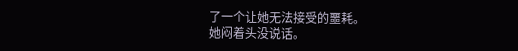了一个让她无法接受的噩耗。
她闷着头没说话。